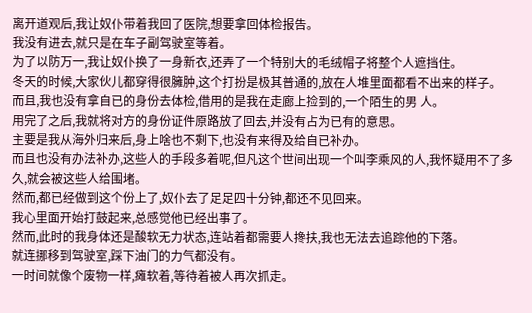离开道观后,我让奴仆带着我回了医院,想要拿回体检报告。
我没有进去,就只是在车子副驾驶室等着。
为了以防万一,我让奴仆换了一身新衣,还弄了一个特别大的毛绒帽子将整个人遮挡住。
冬天的时候,大家伙儿都穿得很臃肿,这个打扮是极其普通的,放在人堆里面都看不出来的样子。
而且,我也没有拿自已的身份去体检,借用的是我在走廊上捡到的,一个陌生的男 人。
用完了之后,我就将对方的身份证件原路放了回去,并没有占为已有的意思。
主要是我从海外归来后,身上啥也不剩下,也没有来得及给自已补办。
而且也没有办法补办,这些人的手段多着呢,但凡这个世间出现一个叫李乘风的人,我怀疑用不了多久,就会被这些人给围堵。
然而,都已经做到这个份上了,奴仆去了足足四十分钟,都还不见回来。
我心里面开始打鼓起来,总感觉他已经出事了。
然而,此时的我身体还是酸软无力状态,连站着都需要人搀扶,我也无法去追踪他的下落。
就连挪移到驾驶室,踩下油门的力气都没有。
一时间就像个废物一样,瘫软着,等待着被人再次抓走。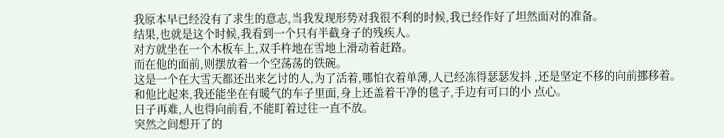我原本早已经没有了求生的意志,当我发现形势对我很不利的时候,我已经作好了坦然面对的准备。
结果,也就是这个时候,我看到一个只有半截身子的残疾人。
对方就坐在一个木板车上,双手杵地在雪地上滑动着赶路。
而在他的面前,则摆放着一个空荡荡的铁碗。
这是一个在大雪天都还出来乞讨的人,为了活着,哪怕衣着单薄,人已经冻得瑟瑟发抖 ,还是坚定不移的向前挪移着。
和他比起来,我还能坐在有暖气的车子里面,身上还盖着干净的毯子,手边有可口的小 点心。
日子再难,人也得向前看,不能盯着过往一直不放。
突然之间想开了的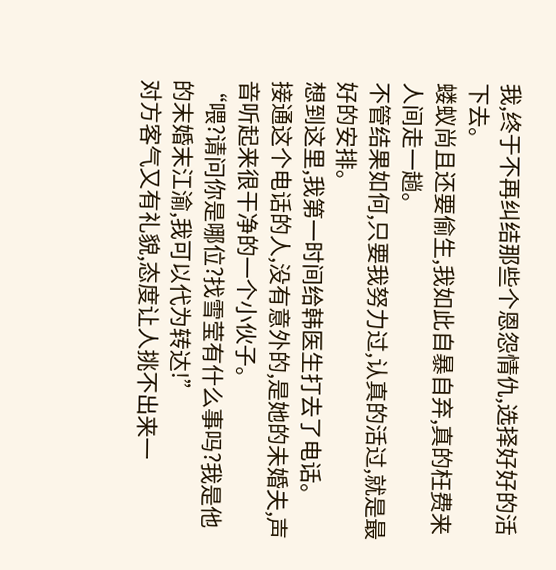我,终于不再纠结那些个恩怨情仇,选择好好的活下去。
蝼蚁尚且还要偷生,我如此自暴自弃,真的枉费来人间走一趟。
不管结果如何,只要我努力过,认真的活过,就是最好的安排。
想到这里,我第一时间给韩医生打去了电话。
接通这个电话的人,没有意外的,是她的未婚夫,声音听起来很干净的一个小伙子。
“喂?请问你是哪位?找雪莹有什么事吗?我是他的末婚末江渝,我可以代为转达!”
对方客气又有礼貌,态度让人挑不出来一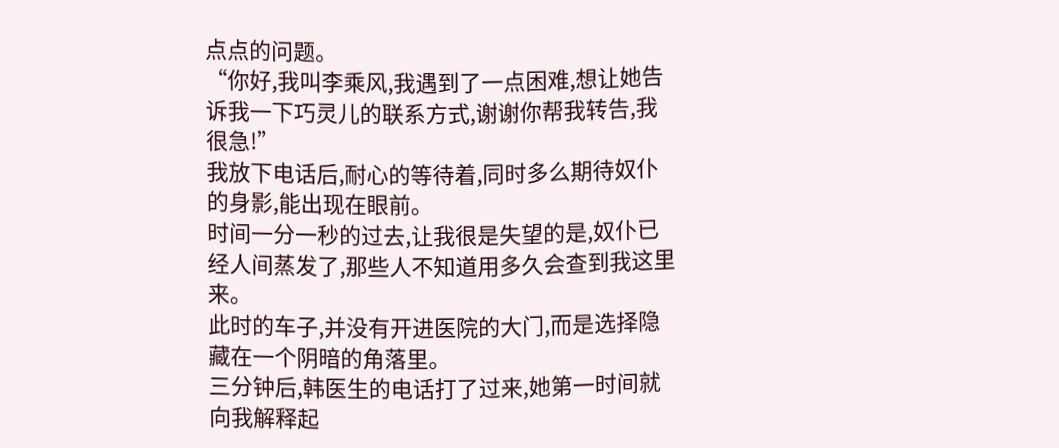点点的问题。
“你好,我叫李乘风,我遇到了一点困难,想让她告诉我一下巧灵儿的联系方式,谢谢你帮我转告,我很急!”
我放下电话后,耐心的等待着,同时多么期待奴仆的身影,能出现在眼前。
时间一分一秒的过去,让我很是失望的是,奴仆已经人间蒸发了,那些人不知道用多久会查到我这里来。
此时的车子,并没有开进医院的大门,而是选择隐藏在一个阴暗的角落里。
三分钟后,韩医生的电话打了过来,她第一时间就向我解释起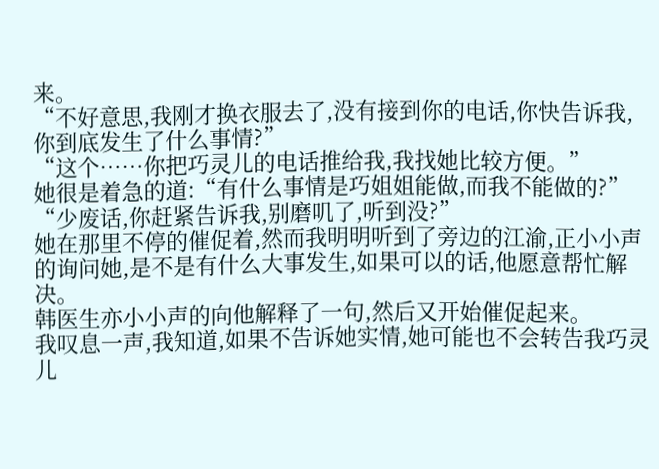来。
“不好意思,我刚才换衣服去了,没有接到你的电话,你快告诉我,你到底发生了什么事情?”
“这个……你把巧灵儿的电话推给我,我找她比较方便。”
她很是着急的道:“有什么事情是巧姐姐能做,而我不能做的?”
“少废话,你赶紧告诉我,别磨叽了,听到没?”
她在那里不停的催促着,然而我明明听到了旁边的江渝,正小小声的询问她,是不是有什么大事发生,如果可以的话,他愿意帮忙解决。
韩医生亦小小声的向他解释了一句,然后又开始催促起来。
我叹息一声,我知道,如果不告诉她实情,她可能也不会转告我巧灵儿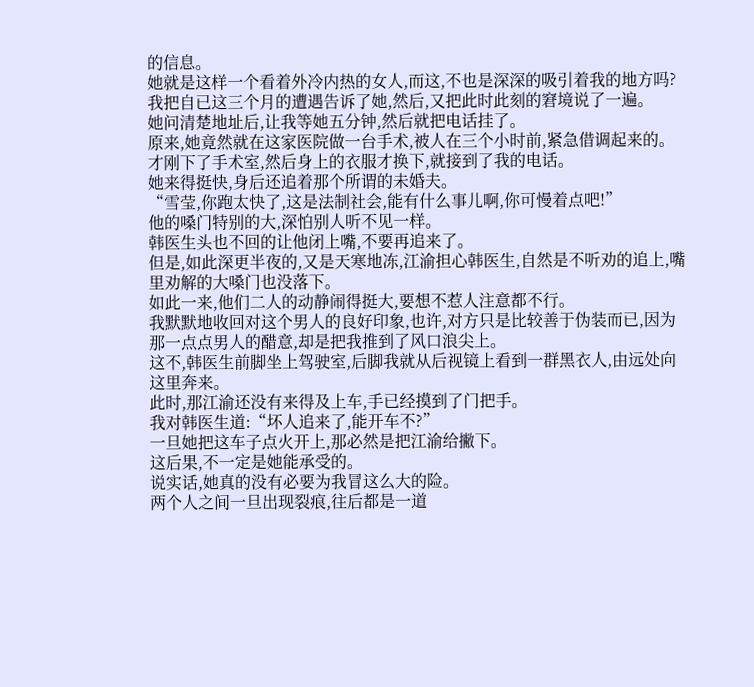的信息。
她就是这样一个看着外冷内热的女人,而这,不也是深深的吸引着我的地方吗?
我把自已这三个月的遭遇告诉了她,然后,又把此时此刻的窘境说了一遍。
她问清楚地址后,让我等她五分钟,然后就把电话挂了。
原来,她竟然就在这家医院做一台手术,被人在三个小时前,紧急借调起来的。
才刚下了手术室,然后身上的衣服才换下,就接到了我的电话。
她来得挺快,身后还追着那个所谓的未婚夫。
“雪莹,你跑太快了,这是法制社会,能有什么事儿啊,你可慢着点吧!”
他的嗓门特别的大,深怕别人听不见一样。
韩医生头也不回的让他闭上嘴,不要再追来了。
但是,如此深更半夜的,又是天寒地冻,江渝担心韩医生,自然是不听劝的追上,嘴里劝解的大嗓门也没落下。
如此一来,他们二人的动静闹得挺大,要想不惹人注意都不行。
我默默地收回对这个男人的良好印象,也许,对方只是比较善于伪装而已,因为那一点点男人的醋意,却是把我推到了风口浪尖上。
这不,韩医生前脚坐上驾驶室,后脚我就从后视镜上看到一群黑衣人,由远处向这里奔来。
此时,那江渝还没有来得及上车,手已经摸到了门把手。
我对韩医生道:“坏人追来了,能开车不?”
一旦她把这车子点火开上,那必然是把江渝给撇下。
这后果,不一定是她能承受的。
说实话,她真的没有必要为我冒这么大的险。
两个人之间一旦出现裂痕,往后都是一道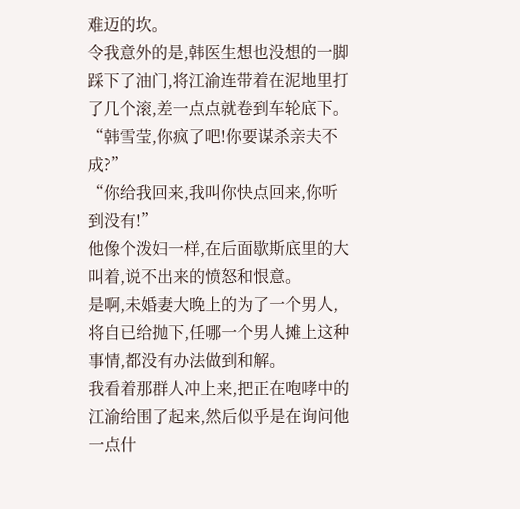难迈的坎。
令我意外的是,韩医生想也没想的一脚踩下了油门,将江渝连带着在泥地里打了几个滚,差一点点就卷到车轮底下。
“韩雪莹,你疯了吧!你要谋杀亲夫不成?”
“你给我回来,我叫你快点回来,你听到没有!”
他像个泼妇一样,在后面歇斯底里的大叫着,说不出来的愤怒和恨意。
是啊,未婚妻大晚上的为了一个男人,将自已给抛下,任哪一个男人摊上这种事情,都没有办法做到和解。
我看着那群人冲上来,把正在咆哮中的江渝给围了起来,然后似乎是在询问他一点什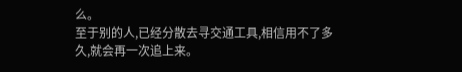么。
至于别的人,已经分散去寻交通工具,相信用不了多久,就会再一次追上来。